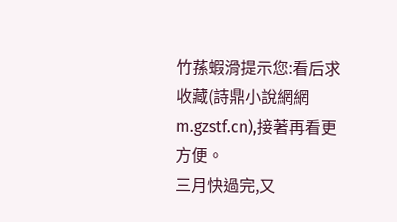竹蓀蝦滑提示您:看后求收藏(詩鼎小說網網m.gzstf.cn),接著再看更方便。
三月快過完,又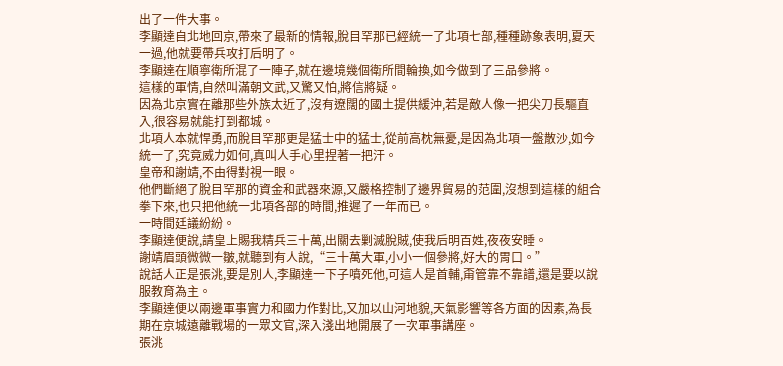出了一件大事。
李顯達自北地回京,帶來了最新的情報,脫目罕那已經統一了北項七部,種種跡象表明,夏天一過,他就要帶兵攻打后明了。
李顯達在順寧衛所混了一陣子,就在邊境幾個衛所間輪換,如今做到了三品參將。
這樣的軍情,自然叫滿朝文武,又驚又怕,將信將疑。
因為北京實在離那些外族太近了,沒有遼闊的國土提供緩沖,若是敵人像一把尖刀長驅直入,很容易就能打到都城。
北項人本就悍勇,而脫目罕那更是猛士中的猛士,從前高枕無憂,是因為北項一盤散沙,如今統一了,究竟威力如何,真叫人手心里捏著一把汗。
皇帝和謝靖,不由得對視一眼。
他們斷絕了脫目罕那的資金和武器來源,又嚴格控制了邊界貿易的范圍,沒想到這樣的組合拳下來,也只把他統一北項各部的時間,推遲了一年而已。
一時間廷議紛紛。
李顯達便說,請皇上賜我精兵三十萬,出關去剿滅脫賊,使我后明百姓,夜夜安睡。
謝靖眉頭微微一皺,就聽到有人說,“三十萬大軍,小小一個參將,好大的胃口。”
說話人正是張洮,要是別人,李顯達一下子噴死他,可這人是首輔,甭管靠不靠譜,還是要以說服教育為主。
李顯達便以兩邊軍事實力和國力作對比,又加以山河地貌,天氣影響等各方面的因素,為長期在京城遠離戰場的一眾文官,深入淺出地開展了一次軍事講座。
張洮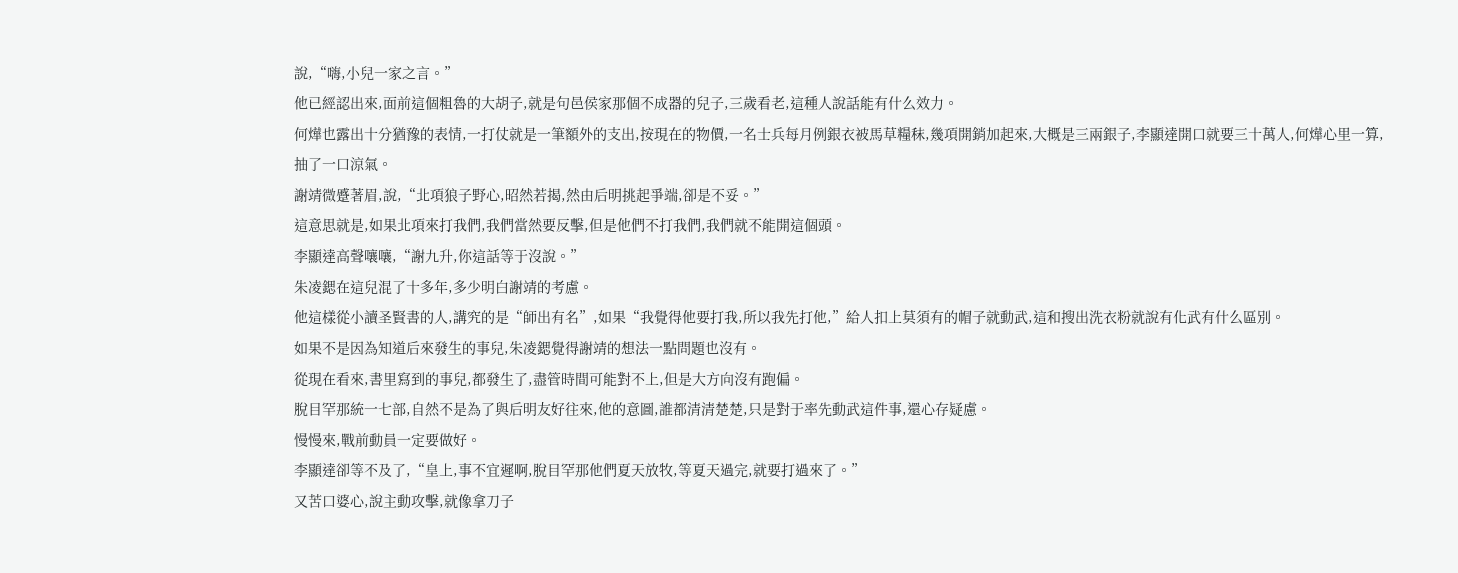說,“嗨,小兒一家之言。”
他已經認出來,面前這個粗魯的大胡子,就是句邑侯家那個不成器的兒子,三歲看老,這種人說話能有什么效力。
何燁也露出十分猶豫的表情,一打仗就是一筆額外的支出,按現在的物價,一名士兵每月例銀衣被馬草糧秣,幾項開銷加起來,大概是三兩銀子,李顯達開口就要三十萬人,何燁心里一算,抽了一口涼氣。
謝靖微蹙著眉,說,“北項狼子野心,昭然若揭,然由后明挑起爭端,卻是不妥。”
這意思就是,如果北項來打我們,我們當然要反擊,但是他們不打我們,我們就不能開這個頭。
李顯達高聲嚷嚷,“謝九升,你這話等于沒說。”
朱凌鍶在這兒混了十多年,多少明白謝靖的考慮。
他這樣從小讀圣賢書的人,講究的是“師出有名”,如果“我覺得他要打我,所以我先打他,”給人扣上莫須有的帽子就動武,這和搜出洗衣粉就說有化武有什么區別。
如果不是因為知道后來發生的事兒,朱凌鍶覺得謝靖的想法一點問題也沒有。
從現在看來,書里寫到的事兒,都發生了,盡管時間可能對不上,但是大方向沒有跑偏。
脫目罕那統一七部,自然不是為了與后明友好往來,他的意圖,誰都清清楚楚,只是對于率先動武這件事,還心存疑慮。
慢慢來,戰前動員一定要做好。
李顯達卻等不及了,“皇上,事不宜遲啊,脫目罕那他們夏天放牧,等夏天過完,就要打過來了。”
又苦口婆心,說主動攻擊,就像拿刀子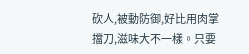砍人,被動防御,好比用肉掌擋刀,滋味大不一樣。只要